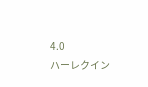4.0
ハーレクイン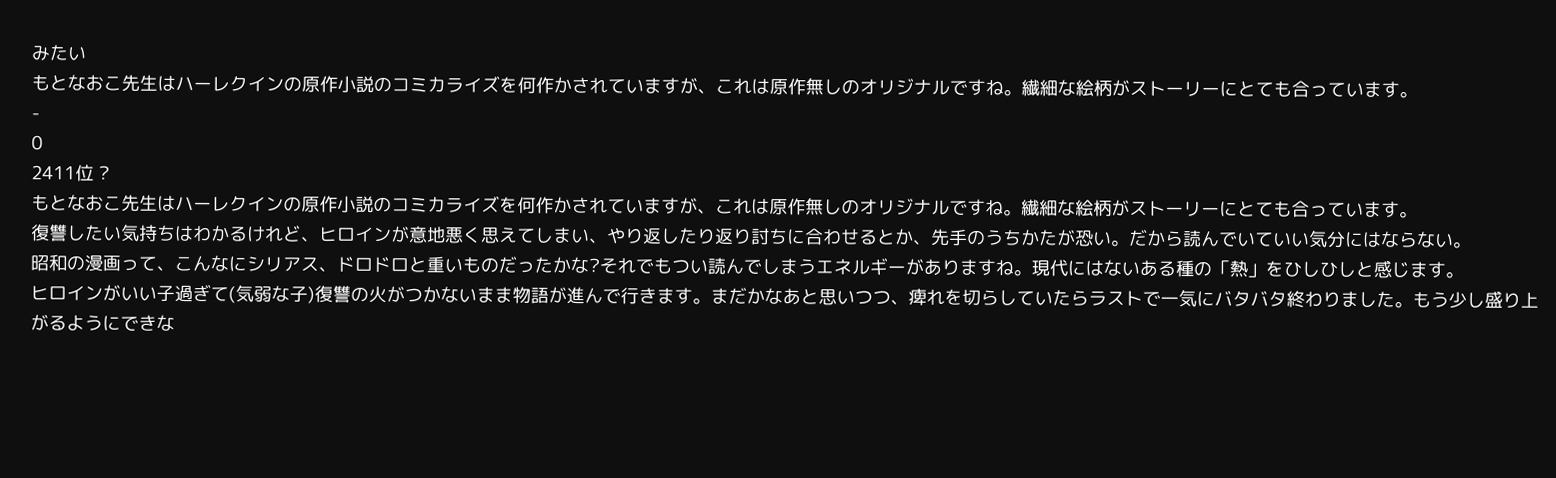みたい
もとなおこ先生はハーレクインの原作小説のコミカライズを何作かされていますが、これは原作無しのオリジナルですね。繊細な絵柄がストーリーにとても合っています。
-
0
2411位 ?
もとなおこ先生はハーレクインの原作小説のコミカライズを何作かされていますが、これは原作無しのオリジナルですね。繊細な絵柄がストーリーにとても合っています。
復讐したい気持ちはわかるけれど、ヒロインが意地悪く思えてしまい、やり返したり返り討ちに合わせるとか、先手のうちかたが恐い。だから読んでいていい気分にはならない。
昭和の漫画って、こんなにシリアス、ドロドロと重いものだったかな?それでもつい読んでしまうエネルギーがありますね。現代にはないある種の「熱」をひしひしと感じます。
ヒロインがいい子過ぎて(気弱な子)復讐の火がつかないまま物語が進んで行きます。まだかなあと思いつつ、痺れを切らしていたらラストで一気にバタバタ終わりました。もう少し盛り上がるようにできな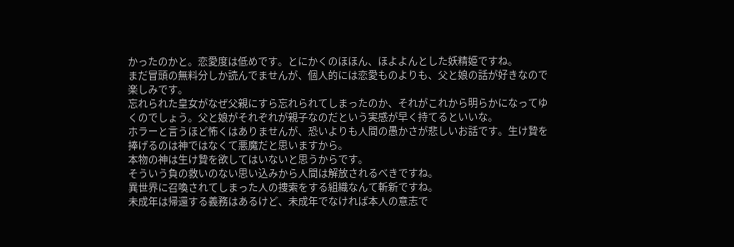かったのかと。恋愛度は低めです。とにかくのほほん、ほよよんとした妖精姫ですね。
まだ冒頭の無料分しか読んでませんが、個人的には恋愛ものよりも、父と娘の話が好きなので楽しみです。
忘れられた皇女がなぜ父親にすら忘れられてしまったのか、それがこれから明らかになってゆくのでしょう。父と娘がそれぞれが親子なのだという実感が早く持てるといいな。
ホラーと言うほど怖くはありませんが、恐いよりも人間の愚かさが悲しいお話です。生け贄を捧げるのは神ではなくて悪魔だと思いますから。
本物の神は生け贄を欲してはいないと思うからです。
そういう負の救いのない思い込みから人間は解放されるべきですね。
異世界に召喚されてしまった人の捜索をする組織なんて斬新ですね。
未成年は帰還する義務はあるけど、未成年でなければ本人の意志で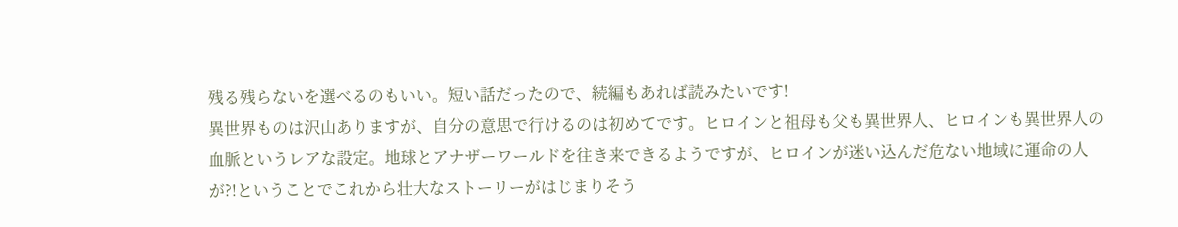残る残らないを選べるのもいい。短い話だったので、続編もあれば読みたいです!
異世界ものは沢山ありますが、自分の意思で行けるのは初めてです。ヒロインと祖母も父も異世界人、ヒロインも異世界人の血脈というレアな設定。地球とアナザーワールドを往き来できるようですが、ヒロインが迷い込んだ危ない地域に運命の人が?!ということでこれから壮大なストーリーがはじまりそう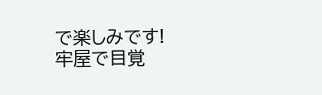で楽しみです!
牢屋で目覚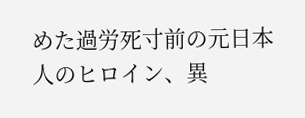めた過労死寸前の元日本人のヒロイン、異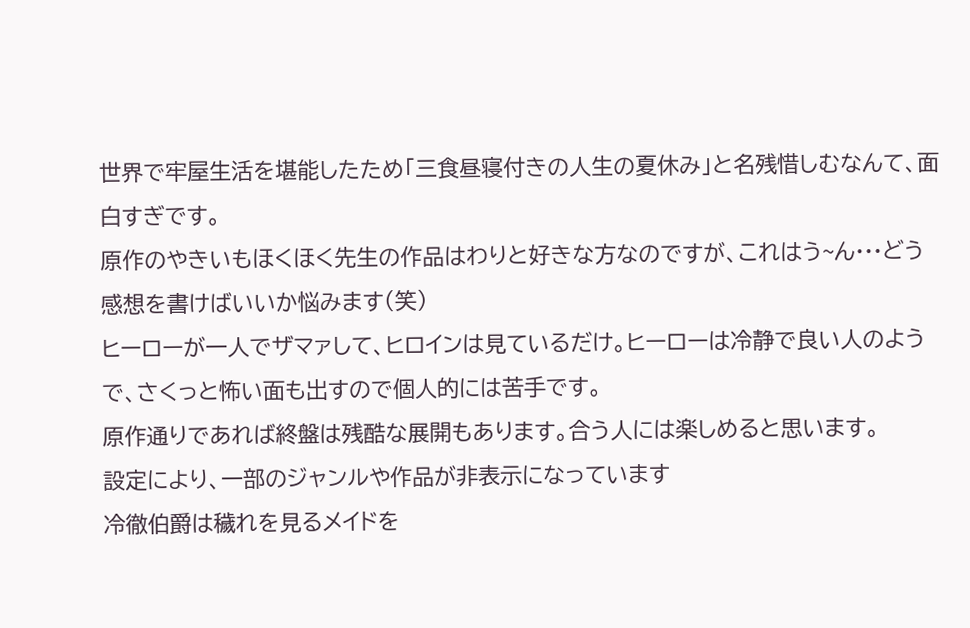世界で牢屋生活を堪能したため「三食昼寝付きの人生の夏休み」と名残惜しむなんて、面白すぎです。
原作のやきいもほくほく先生の作品はわりと好きな方なのですが、これはう~ん···どう感想を書けばいいか悩みます(笑)
ヒーローが一人でザマァして、ヒロインは見ているだけ。ヒーローは冷静で良い人のようで、さくっと怖い面も出すので個人的には苦手です。
原作通りであれば終盤は残酷な展開もあります。合う人には楽しめると思います。
設定により、一部のジャンルや作品が非表示になっています
冷徹伯爵は穢れを見るメイドを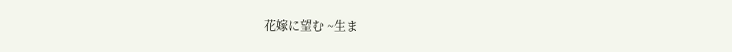花嫁に望む ~生ま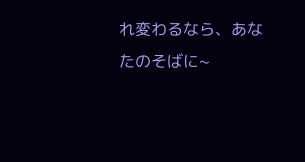れ変わるなら、あなたのそばに~